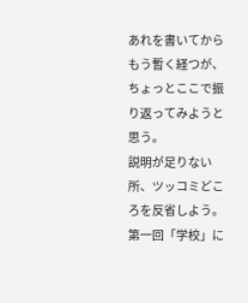あれを書いてからもう暫く経つが、ちょっとここで振り返ってみようと思う。
説明が足りない所、ツッコミどころを反省しよう。
第一回「学校」に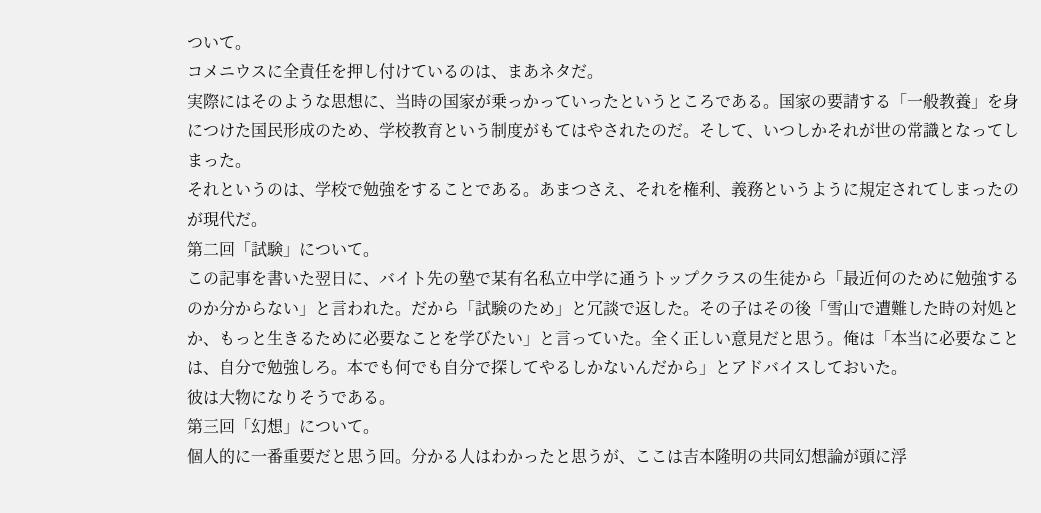ついて。
コメニウスに全責任を押し付けているのは、まあネタだ。
実際にはそのような思想に、当時の国家が乗っかっていったというところである。国家の要請する「一般教養」を身につけた国民形成のため、学校教育という制度がもてはやされたのだ。そして、いつしかそれが世の常識となってしまった。
それというのは、学校で勉強をすることである。あまつさえ、それを権利、義務というように規定されてしまったのが現代だ。
第二回「試験」について。
この記事を書いた翌日に、バイト先の塾で某有名私立中学に通うトップクラスの生徒から「最近何のために勉強するのか分からない」と言われた。だから「試験のため」と冗談で返した。その子はその後「雪山で遭難した時の対処とか、もっと生きるために必要なことを学びたい」と言っていた。全く正しい意見だと思う。俺は「本当に必要なことは、自分で勉強しろ。本でも何でも自分で探してやるしかないんだから」とアドバイスしておいた。
彼は大物になりそうである。
第三回「幻想」について。
個人的に一番重要だと思う回。分かる人はわかったと思うが、ここは吉本隆明の共同幻想論が頭に浮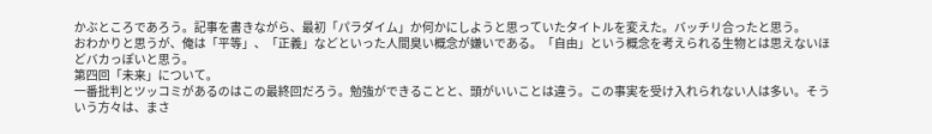かぶところであろう。記事を書きながら、最初「パラダイム」か何かにしようと思っていたタイトルを変えた。バッチリ合ったと思う。
おわかりと思うが、俺は「平等」、「正義」などといった人間臭い概念が嫌いである。「自由」という概念を考えられる生物とは思えないほどバカっぽいと思う。
第四回「未来」について。
一番批判とツッコミがあるのはこの最終回だろう。勉強ができることと、頭がいいことは違う。この事実を受け入れられない人は多い。そういう方々は、まさ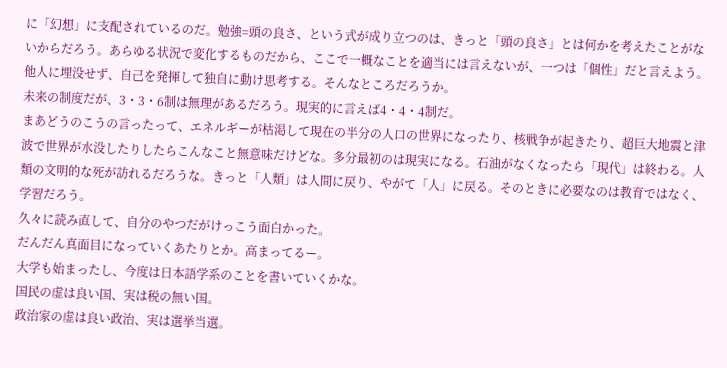に「幻想」に支配されているのだ。勉強=頭の良さ、という式が成り立つのは、きっと「頭の良さ」とは何かを考えたことがないからだろう。あらゆる状況で変化するものだから、ここで一概なことを適当には言えないが、一つは「個性」だと言えよう。他人に埋没せず、自己を発揮して独自に動け思考する。そんなところだろうか。
未来の制度だが、3・3・6制は無理があるだろう。現実的に言えば4・4・4制だ。
まあどうのこうの言ったって、エネルギーが枯渇して現在の半分の人口の世界になったり、核戦争が起きたり、超巨大地震と津波で世界が水没したりしたらこんなこと無意味だけどな。多分最初のは現実になる。石油がなくなったら「現代」は終わる。人類の文明的な死が訪れるだろうな。きっと「人類」は人間に戻り、やがて「人」に戻る。そのときに必要なのは教育ではなく、学習だろう。
久々に読み直して、自分のやつだがけっこう面白かった。
だんだん真面目になっていくあたりとか。高まってるー。
大学も始まったし、今度は日本語学系のことを書いていくかな。
国民の虚は良い国、実は税の無い国。
政治家の虚は良い政治、実は選挙当選。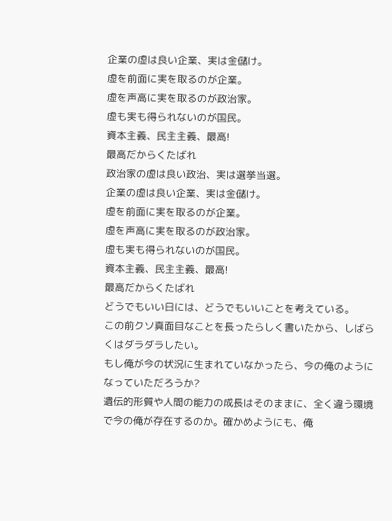企業の虚は良い企業、実は金儲け。
虚を前面に実を取るのが企業。
虚を声高に実を取るのが政治家。
虚も実も得られないのが国民。
資本主義、民主主義、最高!
最高だからくたばれ
政治家の虚は良い政治、実は選挙当選。
企業の虚は良い企業、実は金儲け。
虚を前面に実を取るのが企業。
虚を声高に実を取るのが政治家。
虚も実も得られないのが国民。
資本主義、民主主義、最高!
最高だからくたばれ
どうでもいい日には、どうでもいいことを考えている。
この前クソ真面目なことを長ったらしく書いたから、しばらくはダラダラしたい。
もし俺が今の状況に生まれていなかったら、今の俺のようになっていただろうか?
遺伝的形質や人間の能力の成長はそのままに、全く違う環境で今の俺が存在するのか。確かめようにも、俺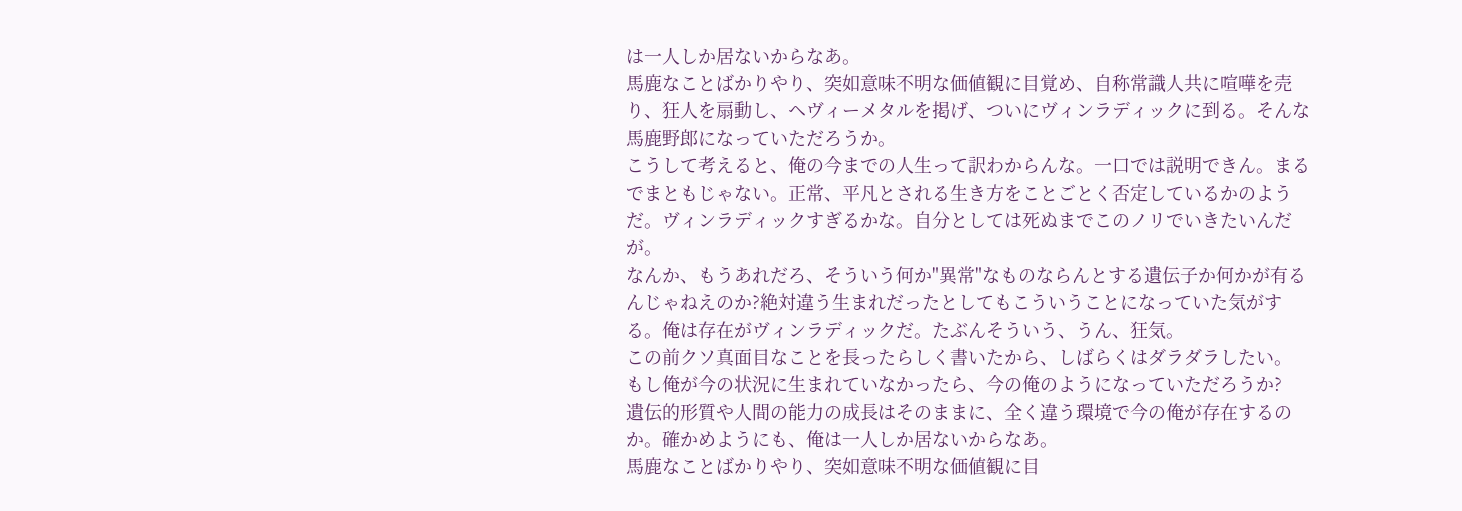は一人しか居ないからなあ。
馬鹿なことばかりやり、突如意味不明な価値観に目覚め、自称常識人共に喧嘩を売り、狂人を扇動し、ヘヴィーメタルを掲げ、ついにヴィンラディックに到る。そんな馬鹿野郎になっていただろうか。
こうして考えると、俺の今までの人生って訳わからんな。一口では説明できん。まるでまともじゃない。正常、平凡とされる生き方をことごとく否定しているかのようだ。ヴィンラディックすぎるかな。自分としては死ぬまでこのノリでいきたいんだが。
なんか、もうあれだろ、そういう何か"異常"なものならんとする遺伝子か何かが有るんじゃねえのか?絶対違う生まれだったとしてもこういうことになっていた気がする。俺は存在がヴィンラディックだ。たぶんそういう、うん、狂気。
この前クソ真面目なことを長ったらしく書いたから、しばらくはダラダラしたい。
もし俺が今の状況に生まれていなかったら、今の俺のようになっていただろうか?
遺伝的形質や人間の能力の成長はそのままに、全く違う環境で今の俺が存在するのか。確かめようにも、俺は一人しか居ないからなあ。
馬鹿なことばかりやり、突如意味不明な価値観に目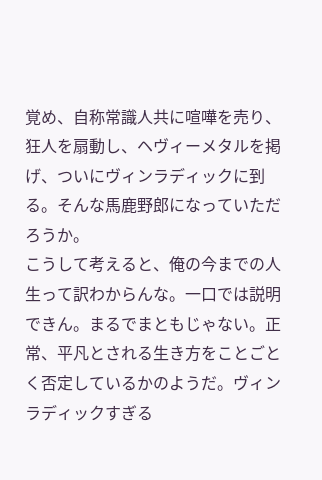覚め、自称常識人共に喧嘩を売り、狂人を扇動し、ヘヴィーメタルを掲げ、ついにヴィンラディックに到る。そんな馬鹿野郎になっていただろうか。
こうして考えると、俺の今までの人生って訳わからんな。一口では説明できん。まるでまともじゃない。正常、平凡とされる生き方をことごとく否定しているかのようだ。ヴィンラディックすぎる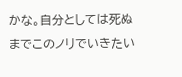かな。自分としては死ぬまでこのノリでいきたい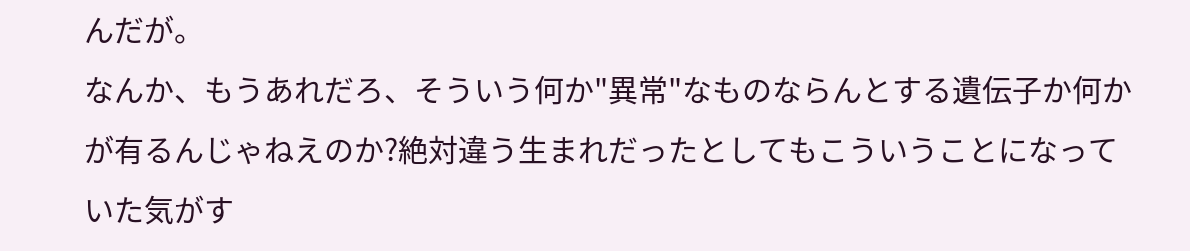んだが。
なんか、もうあれだろ、そういう何か"異常"なものならんとする遺伝子か何かが有るんじゃねえのか?絶対違う生まれだったとしてもこういうことになっていた気がす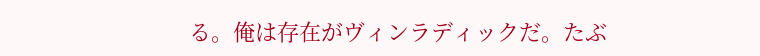る。俺は存在がヴィンラディックだ。たぶ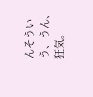んそういう、うん、狂気。